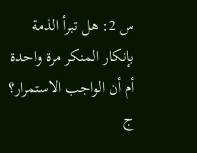س 2: هل تبرأ الذمة بإنكار المنكر مرة واحدة أم أن الواجب الاستمرار؟
ج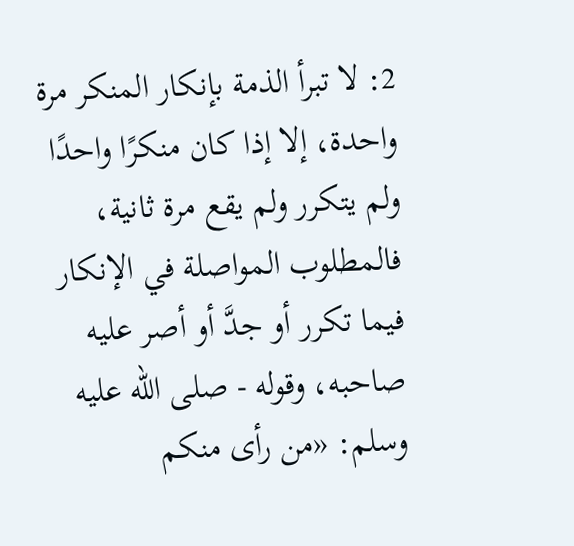2: لا تبرأ الذمة بإنكار المنكر مرة واحدة، إلا إذا كان منكرًا واحدًا ولم يتكرر ولم يقع مرة ثانية، فالمطلوب المواصلة في الإنكار فيما تكرر أو جدَّ أو أصر عليه صاحبه، وقوله - صلى الله عليه وسلم: «من رأى منكم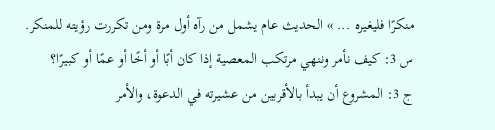منكرًا فليغيره ... » الحديث عام يشمل من رآه أول مرة ومن تكررت رؤيته للمنكر.
س 3: كيف نأمر وننهي مرتكب المعصية إذا كان أبًا أو أخًا أو عمًا أو كبيرًا؟
ج 3: المشروع أن يبدأ بالأقربين من عشيرته في الدعوة، والأمر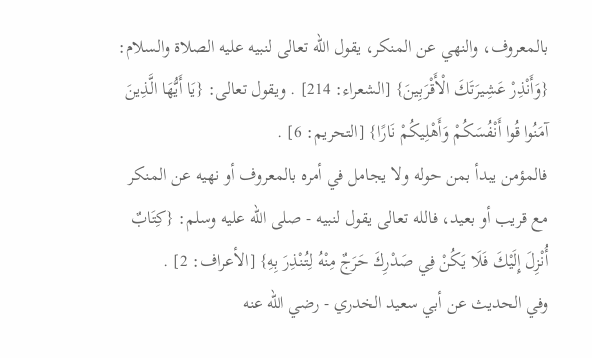بالمعروف، والنهي عن المنكر، يقول الله تعالى لنبيه عليه الصلاة والسلام: {وَأَنْذِرْ عَشِيرَتَكَ الْأَقْرَبِينَ} [الشعراء: 214] . ويقول تعالى: {يَا أَيُّهَا الَّذِينَ آمَنُوا قُوا أَنْفُسَكُمْ وَأَهْلِيكُمْ نَارًا} [التحريم: 6] .
فالمؤمن يبدأ بمن حوله ولا يجامل في أمره بالمعروف أو نهيه عن المنكر مع قريب أو بعيد، فالله تعالى يقول لنبيه - صلى الله عليه وسلم: {كِتَابٌ أُنْزِلَ إِلَيْكَ فَلَا يَكُنْ فِي صَدْرِكَ حَرَجٌ مِنْهُ لِتُنْذِرَ بِهِ} [الأعراف: 2] .
وفي الحديث عن أبي سعيد الخدري - رضي الله عنه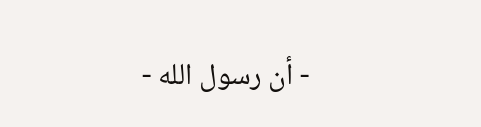- أن رسول الله -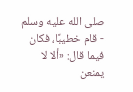صلى الله عليه وسلم - قام خطيبًا، فكان فيما قال: «ألا لا يمنعن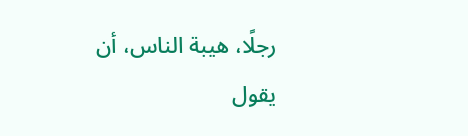رجلًا، هيبة الناس، أن يقول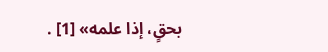بحقٍ، إذا علمه» [1] .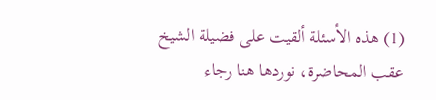(1) هذه الأسئلة ألقيت على فضيلة الشيخ عقب المحاضرة، نوردها هنا رجاء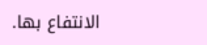الانتفاع بها.